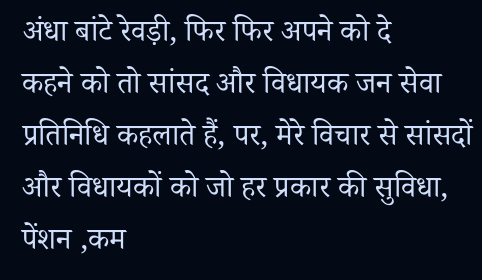अंधा बांटे रेवड़ी, फिर फिर अपने को दे
कहने को तो सांसद और विधायक जन सेवा प्रतिनिधि कहलाते हैं, पर, मेरे विचार से सांसदों और विधायकों को जो हर प्रकार की सुविधा, पेंशन ,कम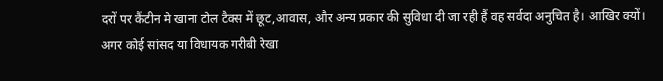दरों पर कैंटीन मे खाना टोल टैक्स में छूट,आवास, और अन्य प्रकार की सुविधा दी जा रही हैं वह सर्वदा अनुचित है। आखिर क्यों।
अगर कोई सांसद या विधायक गरीबी रेखा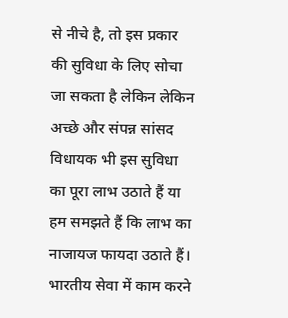से नीचे है, तो इस प्रकार की सुविधा के लिए सोचा जा सकता है लेकिन लेकिन अच्छे और संपन्न सांसद विधायक भी इस सुविधा का पूरा लाभ उठाते हैं या हम समझते हैं कि लाभ का नाजायज फायदा उठाते हैं।
भारतीय सेवा में काम करने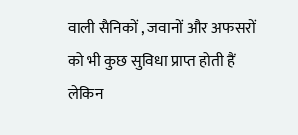वाली सैनिकों , जवानों और अफसरों को भी कुछ सुविधा प्राप्त होती हैं लेकिन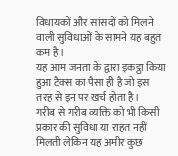विधायकों और सांसदों को मिलने वाली सुविधाओं के सामने यह बहुत कम है।
यह आम जनता के द्वारा इकट्ठा किया हुआ टैक्स का पैसा ही है जो इस तरह से इन पर खर्च होता है।
गरीब से गरीब व्यक्ति को भी किसी प्रकार की सुविधा या राहत नहीं मिलती लेकिन यह अमीर कुछ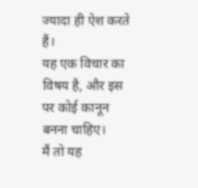ज्यादा ही ऐश करते हैं।
यह एक विचार का विषय है, और इस पर कोई कानून बनना चाहिए।
मैं तो यह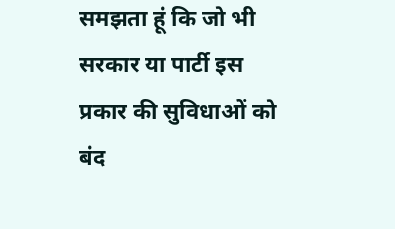समझता हूं कि जो भी सरकार या पार्टी इस प्रकार की सुविधाओं को बंद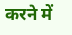करने में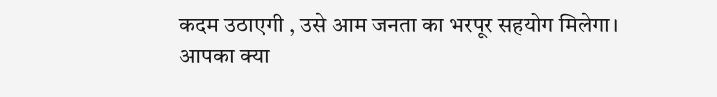कदम उठाएगी , उसे आम जनता का भरपूर सहयोग मिलेगा।
आपका क्या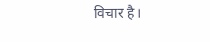विचार है।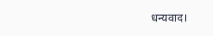धन्यवाद।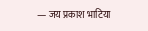— जय प्रकाश भाटिया